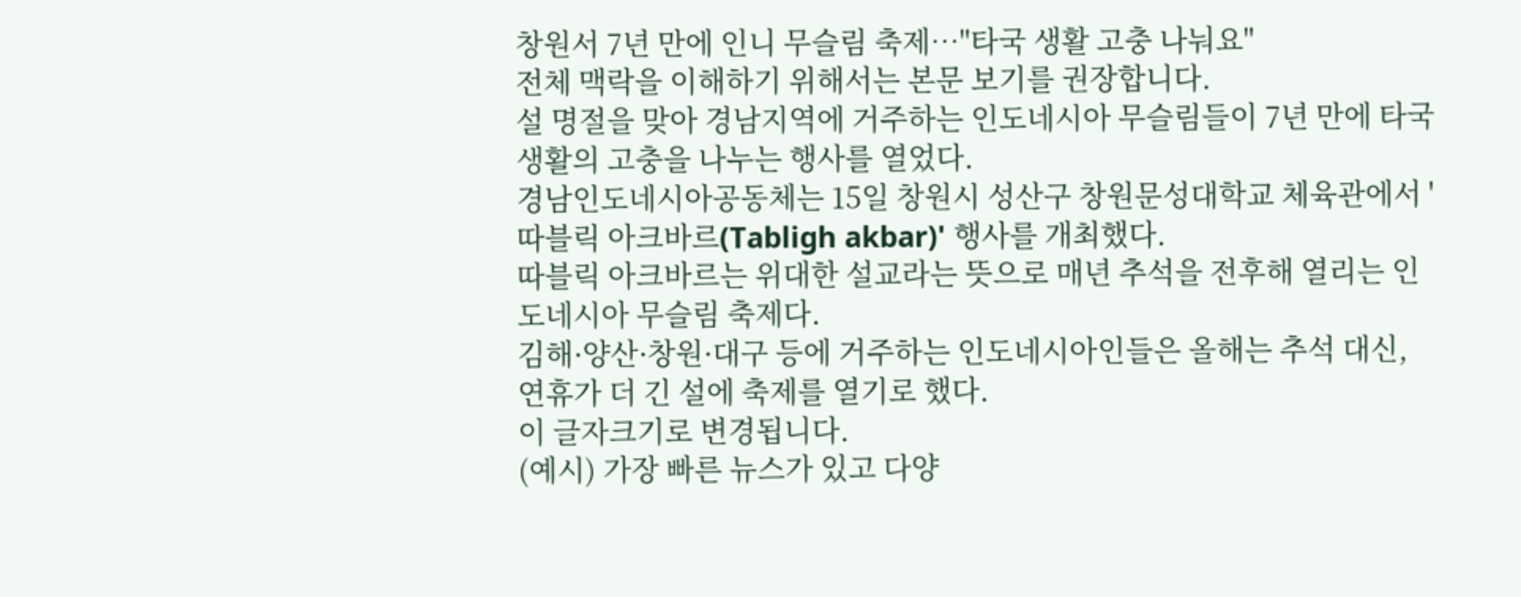창원서 7년 만에 인니 무슬림 축제…"타국 생활 고충 나눠요"
전체 맥락을 이해하기 위해서는 본문 보기를 권장합니다.
설 명절을 맞아 경남지역에 거주하는 인도네시아 무슬림들이 7년 만에 타국 생활의 고충을 나누는 행사를 열었다.
경남인도네시아공동체는 15일 창원시 성산구 창원문성대학교 체육관에서 '따블릭 아크바르(Tabligh akbar)' 행사를 개최했다.
따블릭 아크바르는 위대한 설교라는 뜻으로 매년 추석을 전후해 열리는 인도네시아 무슬림 축제다.
김해·양산·창원·대구 등에 거주하는 인도네시아인들은 올해는 추석 대신, 연휴가 더 긴 설에 축제를 열기로 했다.
이 글자크기로 변경됩니다.
(예시) 가장 빠른 뉴스가 있고 다양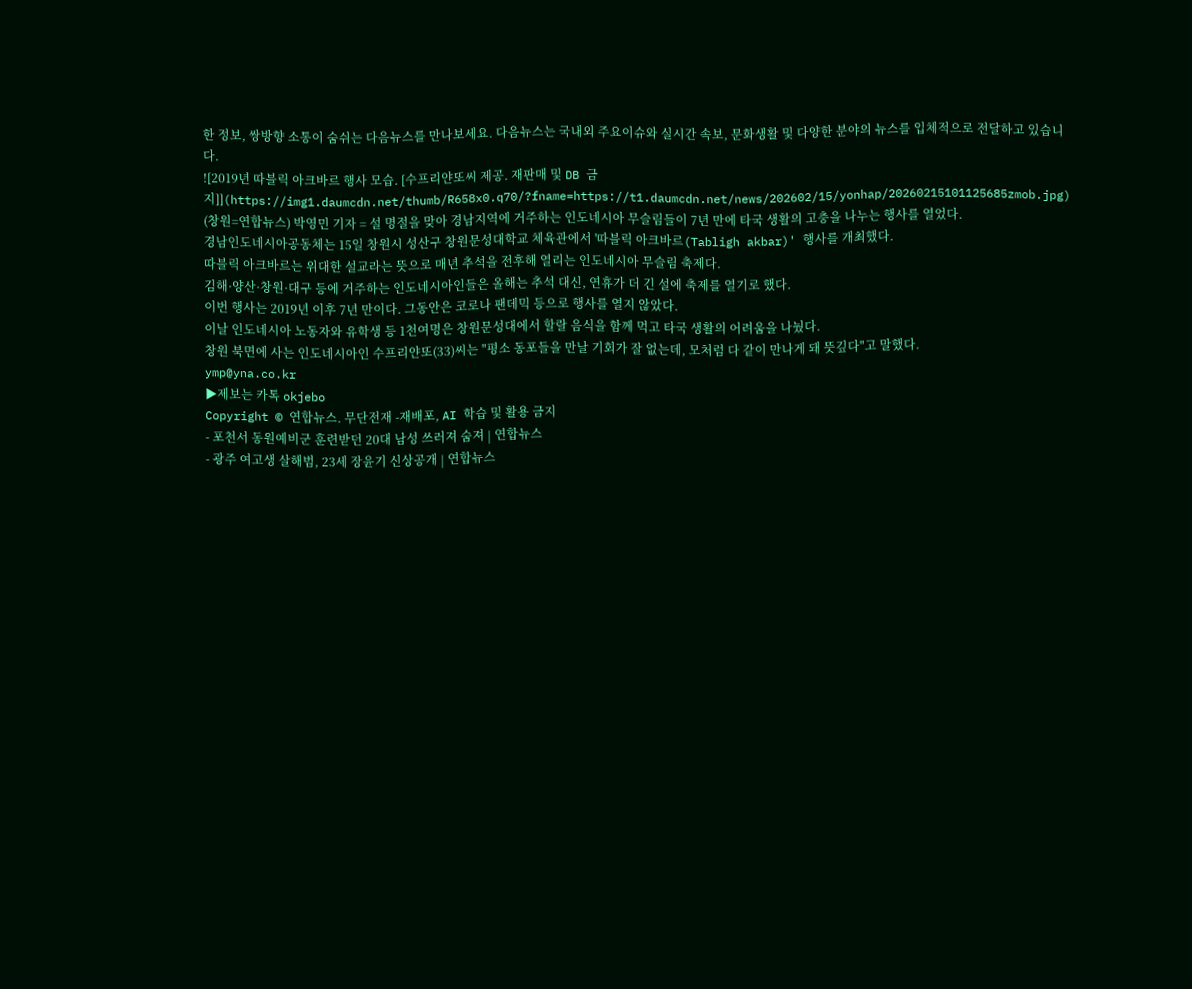한 정보, 쌍방향 소통이 숨쉬는 다음뉴스를 만나보세요. 다음뉴스는 국내외 주요이슈와 실시간 속보, 문화생활 및 다양한 분야의 뉴스를 입체적으로 전달하고 있습니다.
![2019년 따블릭 아크바르 행사 모습. [수프리얀또씨 제공. 재판매 및 DB 금지]](https://img1.daumcdn.net/thumb/R658x0.q70/?fname=https://t1.daumcdn.net/news/202602/15/yonhap/20260215101125685zmob.jpg)
(창원=연합뉴스) 박영민 기자 = 설 명절을 맞아 경남지역에 거주하는 인도네시아 무슬림들이 7년 만에 타국 생활의 고충을 나누는 행사를 열었다.
경남인도네시아공동체는 15일 창원시 성산구 창원문성대학교 체육관에서 '따블릭 아크바르(Tabligh akbar)' 행사를 개최했다.
따블릭 아크바르는 위대한 설교라는 뜻으로 매년 추석을 전후해 열리는 인도네시아 무슬림 축제다.
김해·양산·창원·대구 등에 거주하는 인도네시아인들은 올해는 추석 대신, 연휴가 더 긴 설에 축제를 열기로 했다.
이번 행사는 2019년 이후 7년 만이다. 그동안은 코로나 팬데믹 등으로 행사를 열지 않았다.
이날 인도네시아 노동자와 유학생 등 1천여명은 창원문성대에서 할랄 음식을 함께 먹고 타국 생활의 어려움을 나눴다.
창원 북면에 사는 인도네시아인 수프리얀또(33)씨는 "평소 동포들을 만날 기회가 잘 없는데, 모처럼 다 같이 만나게 돼 뜻깊다"고 말했다.
ymp@yna.co.kr
▶제보는 카톡 okjebo
Copyright © 연합뉴스. 무단전재 -재배포, AI 학습 및 활용 금지
- 포천서 동원예비군 훈련받던 20대 남성 쓰러져 숨져 | 연합뉴스
- 광주 여고생 살해범, 23세 장윤기 신상공개 | 연합뉴스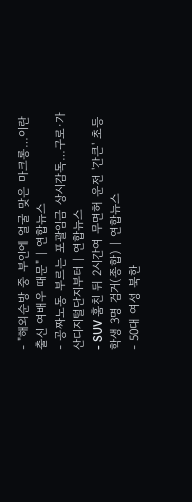- "해외순방 중 부인에 얼굴 맞은 마크롱…이란 출신 여배우 때문" | 연합뉴스
- 공짜노동 부르는 포괄임금 상시감독…구로·가산디지털단지부터 | 연합뉴스
- SUV 훔친 뒤 2시간여 무면허 운전 '간큰' 초등학생 3명 검거(종합) | 연합뉴스
- 50대 여성 북한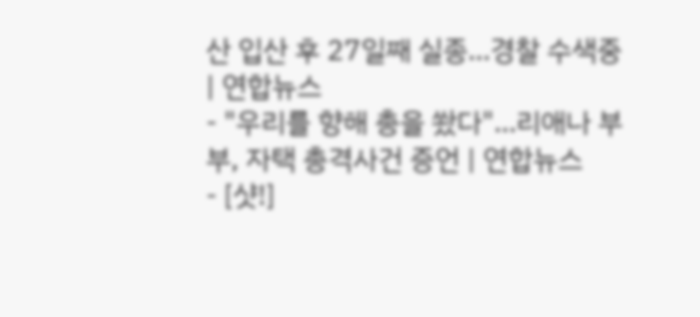산 입산 후 27일째 실종…경찰 수색중 | 연합뉴스
- "우리를 향해 총을 쐈다"…리애나 부부, 자택 총격사건 증언 | 연합뉴스
- [샷!]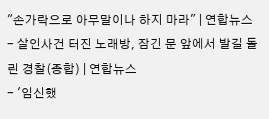"손가락으로 아무말이나 하지 마라" | 연합뉴스
- 살인사건 터진 노래방, 잠긴 문 앞에서 발길 돌린 경찰(종합) | 연합뉴스
- '임신했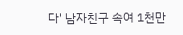다' 남자친구 속여 1천만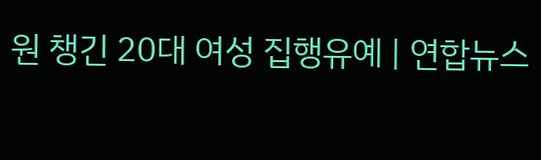원 챙긴 20대 여성 집행유예 | 연합뉴스